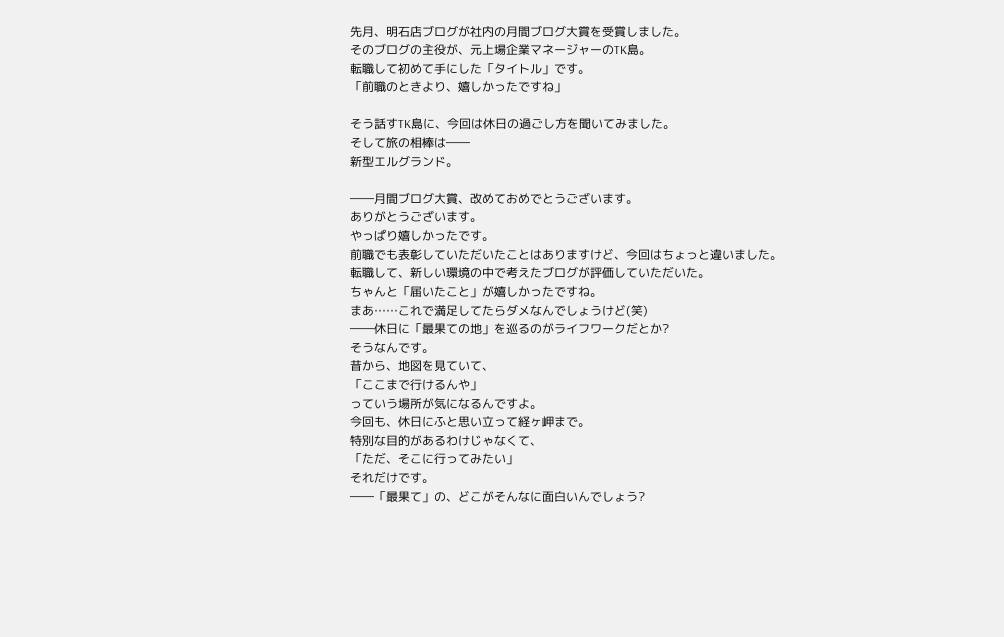先月、明石店ブログが社内の月間ブログ大賞を受賞しました。
そのブログの主役が、元上場企業マネージャーのTK島。
転職して初めて手にした「タイトル」です。
「前職のときより、嬉しかったですね」

そう話すTK島に、今回は休日の過ごし方を聞いてみました。
そして旅の相棒は――
新型エルグランド。

――月間ブログ大賞、改めておめでとうございます。
ありがとうございます。
やっぱり嬉しかったです。
前職でも表彰していただいたことはありますけど、今回はちょっと違いました。
転職して、新しい環境の中で考えたブログが評価していただいた。
ちゃんと「届いたこと」が嬉しかったですね。
まあ……これで満足してたらダメなんでしょうけど(笑)
――休日に「最果ての地」を巡るのがライフワークだとか?
そうなんです。
昔から、地図を見ていて、
「ここまで行けるんや」
っていう場所が気になるんですよ。
今回も、休日にふと思い立って経ヶ岬まで。
特別な目的があるわけじゃなくて、
「ただ、そこに行ってみたい」
それだけです。
――「最果て」の、どこがそんなに面白いんでしょう?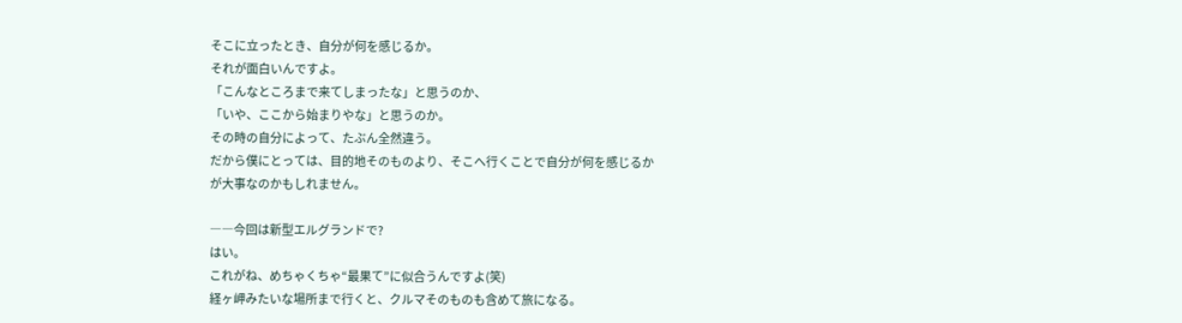そこに立ったとき、自分が何を感じるか。
それが面白いんですよ。
「こんなところまで来てしまったな」と思うのか、
「いや、ここから始まりやな」と思うのか。
その時の自分によって、たぶん全然違う。
だから僕にとっては、目的地そのものより、そこへ行くことで自分が何を感じるか
が大事なのかもしれません。

――今回は新型エルグランドで?
はい。
これがね、めちゃくちゃ“最果て”に似合うんですよ(笑)
経ヶ岬みたいな場所まで行くと、クルマそのものも含めて旅になる。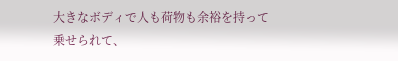大きなボディで人も荷物も余裕を持って乗せられて、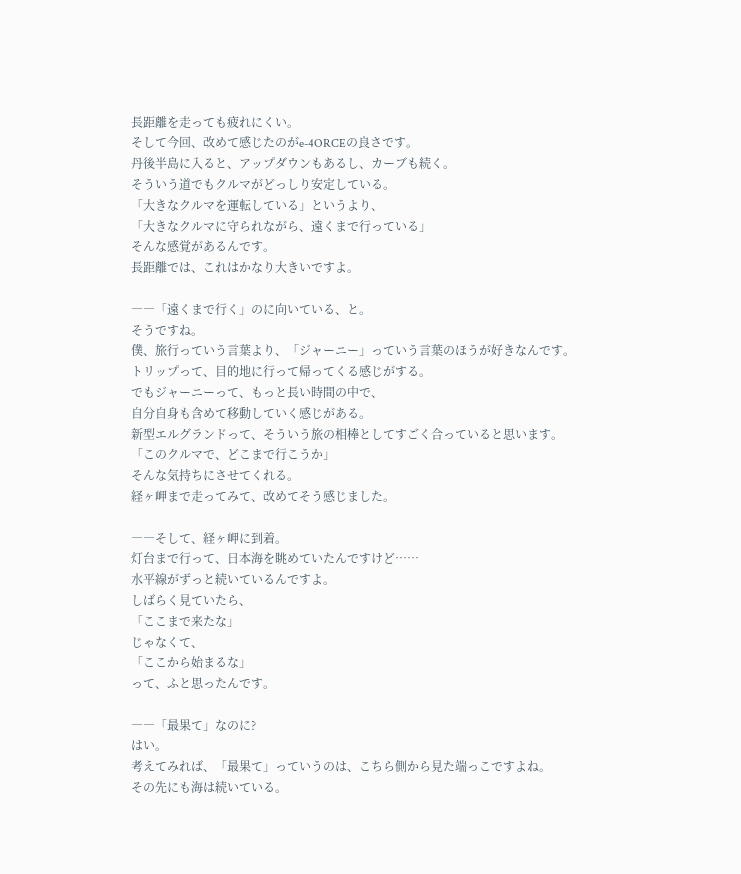長距離を走っても疲れにくい。
そして今回、改めて感じたのがe-4ORCEの良さです。
丹後半島に入ると、アップダウンもあるし、カーブも続く。
そういう道でもクルマがどっしり安定している。
「大きなクルマを運転している」というより、
「大きなクルマに守られながら、遠くまで行っている」
そんな感覚があるんです。
長距離では、これはかなり大きいですよ。

――「遠くまで行く」のに向いている、と。
そうですね。
僕、旅行っていう言葉より、「ジャーニー」っていう言葉のほうが好きなんです。
トリップって、目的地に行って帰ってくる感じがする。
でもジャーニーって、もっと長い時間の中で、
自分自身も含めて移動していく感じがある。
新型エルグランドって、そういう旅の相棒としてすごく合っていると思います。
「このクルマで、どこまで行こうか」
そんな気持ちにさせてくれる。
経ヶ岬まで走ってみて、改めてそう感じました。

――そして、経ヶ岬に到着。
灯台まで行って、日本海を眺めていたんですけど……
水平線がずっと続いているんですよ。
しばらく見ていたら、
「ここまで来たな」
じゃなくて、
「ここから始まるな」
って、ふと思ったんです。

――「最果て」なのに?
はい。
考えてみれば、「最果て」っていうのは、こちら側から見た端っこですよね。
その先にも海は続いている。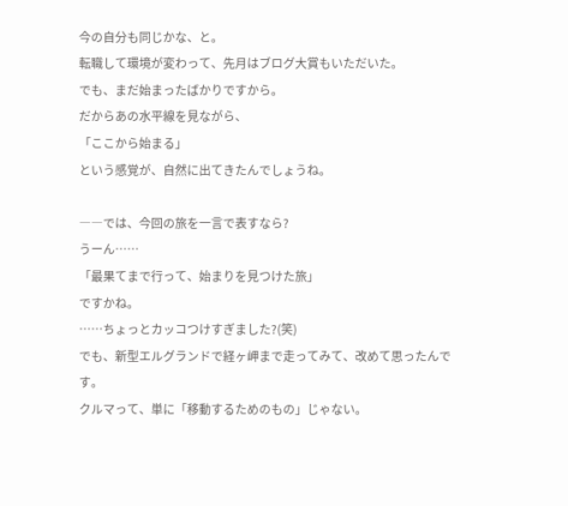今の自分も同じかな、と。
転職して環境が変わって、先月はブログ大賞もいただいた。
でも、まだ始まったばかりですから。
だからあの水平線を見ながら、
「ここから始まる」
という感覚が、自然に出てきたんでしょうね。

――では、今回の旅を一言で表すなら?
うーん……
「最果てまで行って、始まりを見つけた旅」
ですかね。
……ちょっとカッコつけすぎました?(笑)
でも、新型エルグランドで経ヶ岬まで走ってみて、改めて思ったんです。
クルマって、単に「移動するためのもの」じゃない。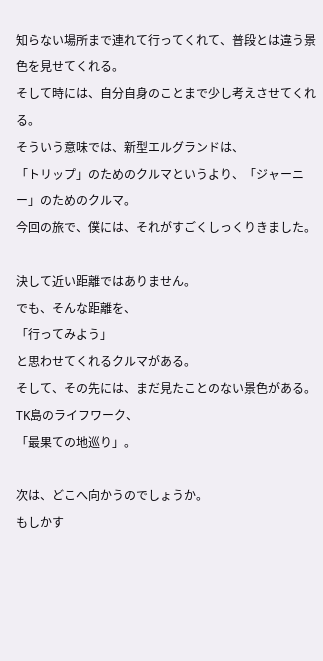知らない場所まで連れて行ってくれて、普段とは違う景色を見せてくれる。
そして時には、自分自身のことまで少し考えさせてくれる。
そういう意味では、新型エルグランドは、
「トリップ」のためのクルマというより、「ジャーニー」のためのクルマ。
今回の旅で、僕には、それがすごくしっくりきました。

決して近い距離ではありません。
でも、そんな距離を、
「行ってみよう」
と思わせてくれるクルマがある。
そして、その先には、まだ見たことのない景色がある。
TK島のライフワーク、
「最果ての地巡り」。

次は、どこへ向かうのでしょうか。
もしかす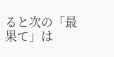ると次の「最果て」は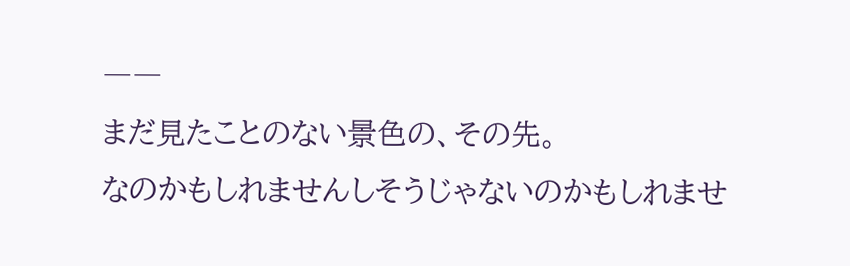――
まだ見たことのない景色の、その先。
なのかもしれませんしそうじゃないのかもしれませ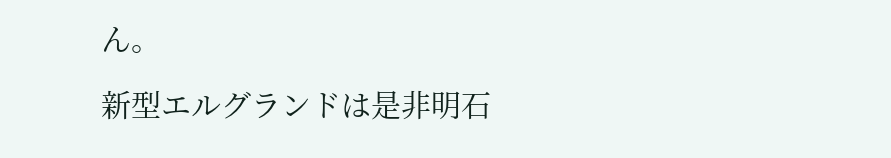ん。

新型エルグランドは是非明石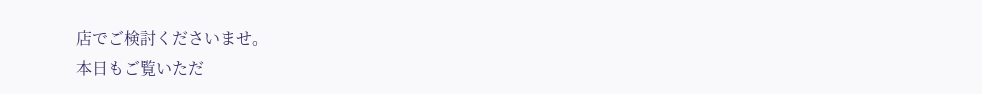店でご検討くださいませ。
本日もご覧いただ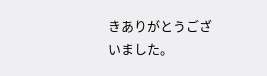きありがとうございました。